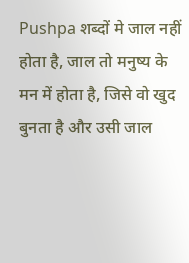Pushpa शब्दों मे जाल नहीं होता है, जाल तो मनुष्य के मन में होता है, जिसे वो खुद बुनता है और उसी जाल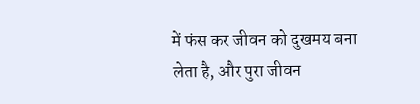में फंस कर जीवन को दुखमय बना लेता है, और पुरा जीवन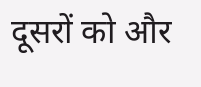दूसरों को और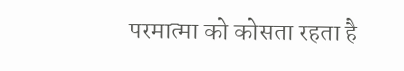परमात्मा को कोसता रहता है